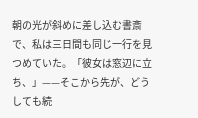朝の光が斜めに差し込む書斎で、私は三日間も同じ一行を見つめていた。「彼女は窓辺に立ち、」——そこから先が、どうしても続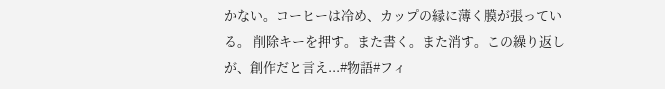かない。コーヒーは冷め、カップの縁に薄く膜が張っている。 削除キーを押す。また書く。また消す。この繰り返しが、創作だと言え...#物語#フィ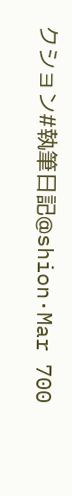クション#執筆日記@shion·Mar 700